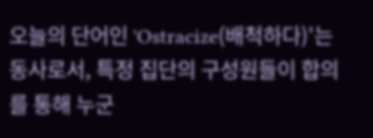오늘의 단어인 'Ostracize(배척하다)'는 동사로서, 특정 집단의 구성원들이 합의를 통해 누군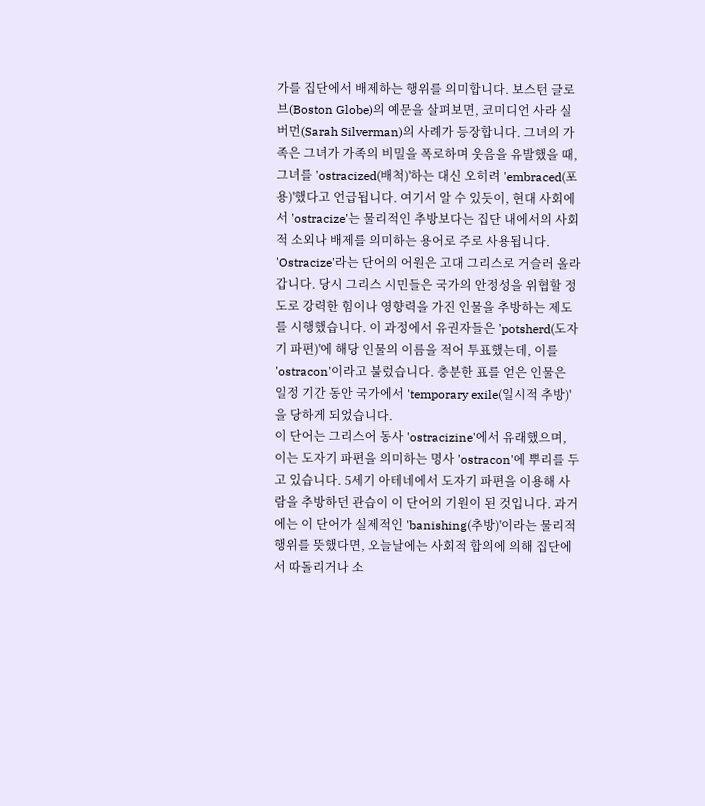가를 집단에서 배제하는 행위를 의미합니다. 보스턴 글로브(Boston Globe)의 예문을 살펴보면, 코미디언 사라 실버먼(Sarah Silverman)의 사례가 등장합니다. 그녀의 가족은 그녀가 가족의 비밀을 폭로하며 웃음을 유발했을 때, 그녀를 'ostracized(배척)'하는 대신 오히려 'embraced(포용)'했다고 언급됩니다. 여기서 알 수 있듯이, 현대 사회에서 'ostracize'는 물리적인 추방보다는 집단 내에서의 사회적 소외나 배제를 의미하는 용어로 주로 사용됩니다.
'Ostracize'라는 단어의 어원은 고대 그리스로 거슬러 올라갑니다. 당시 그리스 시민들은 국가의 안정성을 위협할 정도로 강력한 힘이나 영향력을 가진 인물을 추방하는 제도를 시행했습니다. 이 과정에서 유권자들은 'potsherd(도자기 파편)'에 해당 인물의 이름을 적어 투표했는데, 이를 'ostracon'이라고 불렀습니다. 충분한 표를 얻은 인물은 일정 기간 동안 국가에서 'temporary exile(일시적 추방)'을 당하게 되었습니다.
이 단어는 그리스어 동사 'ostracizine'에서 유래했으며, 이는 도자기 파편을 의미하는 명사 'ostracon'에 뿌리를 두고 있습니다. 5세기 아테네에서 도자기 파편을 이용해 사람을 추방하던 관습이 이 단어의 기원이 된 것입니다. 과거에는 이 단어가 실제적인 'banishing(추방)'이라는 물리적 행위를 뜻했다면, 오늘날에는 사회적 합의에 의해 집단에서 따돌리거나 소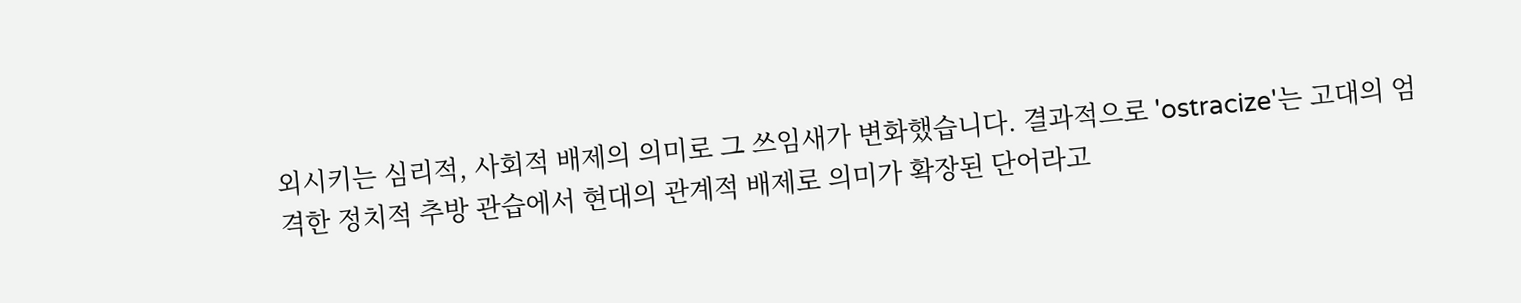외시키는 심리적, 사회적 배제의 의미로 그 쓰임새가 변화했습니다. 결과적으로 'ostracize'는 고대의 엄격한 정치적 추방 관습에서 현대의 관계적 배제로 의미가 확장된 단어라고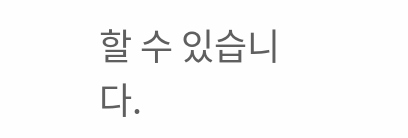할 수 있습니다.